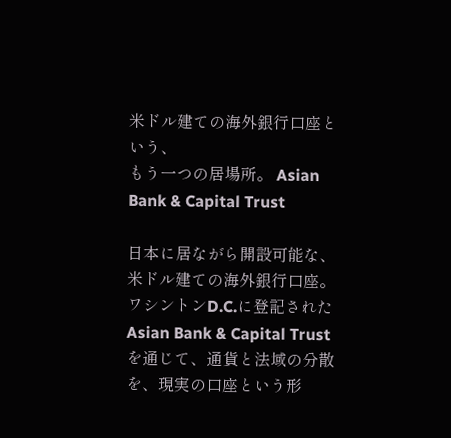米ドル建ての海外銀行口座という、
もう一つの居場所。 Asian Bank & Capital Trust

日本に居ながら開設可能な、米ドル建ての海外銀行口座。
ワシントンD.C.に登記された Asian Bank & Capital Trust を通じて、通貨と法域の分散を、現実の口座という形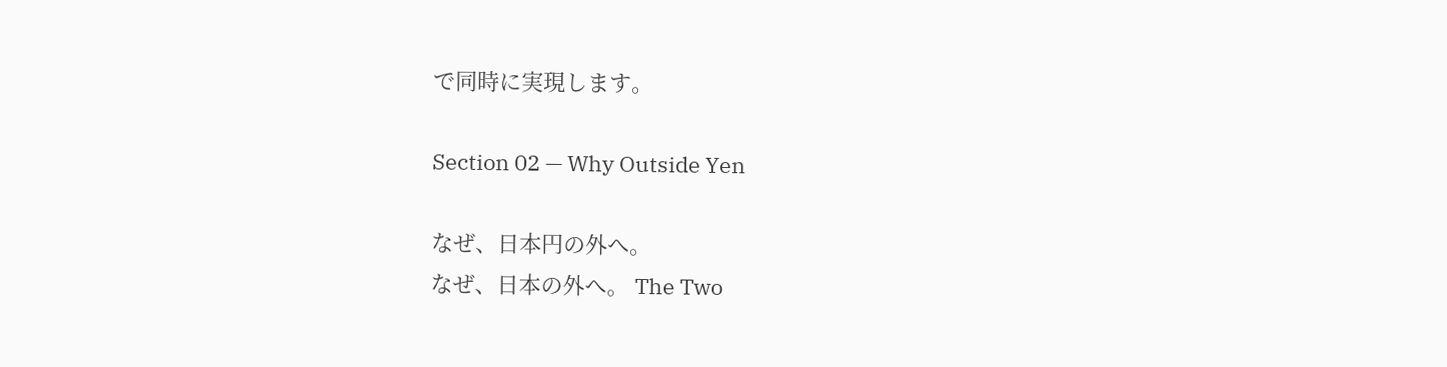で同時に実現します。

Section 02 — Why Outside Yen

なぜ、日本円の外へ。
なぜ、日本の外へ。 The Two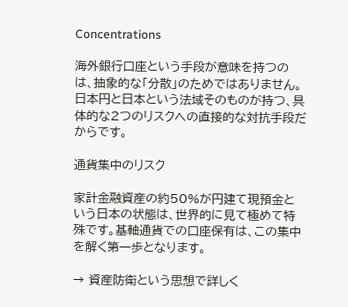Concentrations

海外銀行口座という手段が意味を持つのは、抽象的な「分散」のためではありません。日本円と日本という法域そのものが持つ、具体的な2つのリスクへの直接的な対抗手段だからです。

通貨集中のリスク

家計金融資産の約50%が円建て現預金という日本の状態は、世界的に見て極めて特殊です。基軸通貨での口座保有は、この集中を解く第一歩となります。

→ 資産防衛という思想で詳しく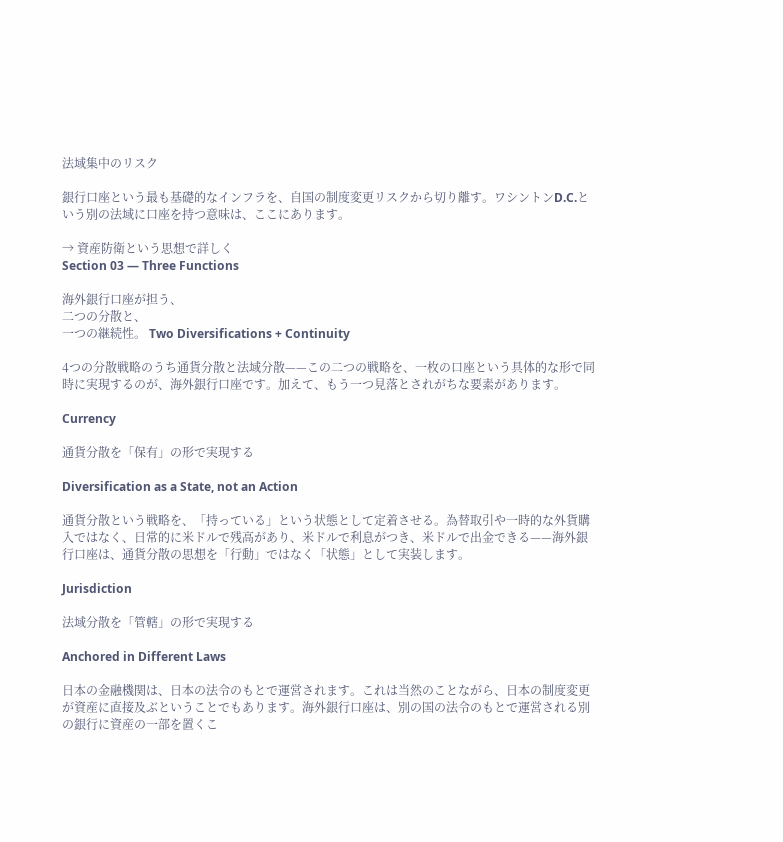法域集中のリスク

銀行口座という最も基礎的なインフラを、自国の制度変更リスクから切り離す。ワシントンD.C.という別の法域に口座を持つ意味は、ここにあります。

→ 資産防衛という思想で詳しく
Section 03 — Three Functions

海外銀行口座が担う、
二つの分散と、
一つの継続性。 Two Diversifications + Continuity

4つの分散戦略のうち通貨分散と法域分散——この二つの戦略を、一枚の口座という具体的な形で同時に実現するのが、海外銀行口座です。加えて、もう一つ見落とされがちな要素があります。

Currency

通貨分散を「保有」の形で実現する

Diversification as a State, not an Action

通貨分散という戦略を、「持っている」という状態として定着させる。為替取引や一時的な外貨購入ではなく、日常的に米ドルで残高があり、米ドルで利息がつき、米ドルで出金できる——海外銀行口座は、通貨分散の思想を「行動」ではなく「状態」として実装します。

Jurisdiction

法域分散を「管轄」の形で実現する

Anchored in Different Laws

日本の金融機関は、日本の法令のもとで運営されます。これは当然のことながら、日本の制度変更が資産に直接及ぶということでもあります。海外銀行口座は、別の国の法令のもとで運営される別の銀行に資産の一部を置くこ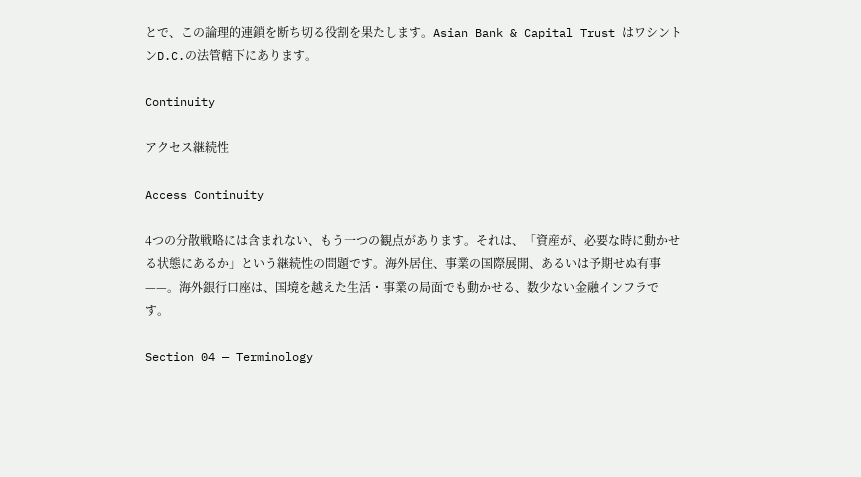とで、この論理的連鎖を断ち切る役割を果たします。Asian Bank & Capital Trust はワシントンD.C.の法管轄下にあります。

Continuity

アクセス継続性

Access Continuity

4つの分散戦略には含まれない、もう一つの観点があります。それは、「資産が、必要な時に動かせる状態にあるか」という継続性の問題です。海外居住、事業の国際展開、あるいは予期せぬ有事——。海外銀行口座は、国境を越えた生活・事業の局面でも動かせる、数少ない金融インフラです。

Section 04 — Terminology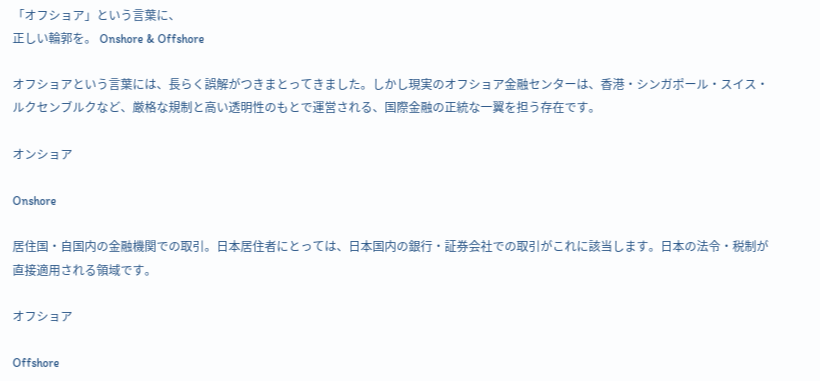「オフショア」という言葉に、
正しい輪郭を。 Onshore & Offshore

オフショアという言葉には、長らく誤解がつきまとってきました。しかし現実のオフショア金融センターは、香港・シンガポール・スイス・ルクセンブルクなど、厳格な規制と高い透明性のもとで運営される、国際金融の正統な一翼を担う存在です。

オンショア

Onshore

居住国・自国内の金融機関での取引。日本居住者にとっては、日本国内の銀行・証券会社での取引がこれに該当します。日本の法令・税制が直接適用される領域です。

オフショア

Offshore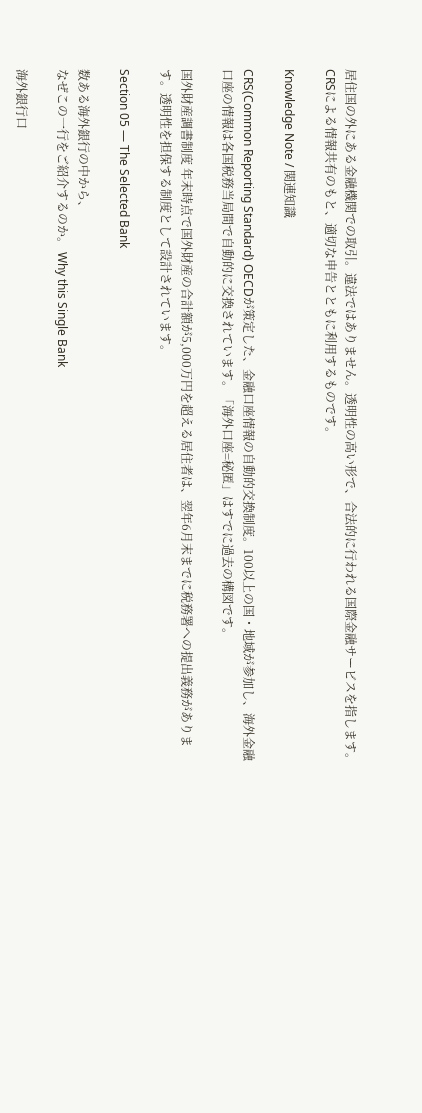居住国の外にある金融機関での取引。違法ではありません。透明性の高い形で、合法的に行われる国際金融サービスを指します。CRSによる情報共有のもと、適切な申告とともに利用するものです。

Knowledge Note / 関連知識

CRS(Common Reporting Standard) OECDが策定した、金融口座情報の自動的交換制度。100以上の国・地域が参加し、海外金融口座の情報は各国税務当局間で自動的に交換されています。「海外口座=秘匿」はすでに過去の構図です。

国外財産調書制度 年末時点で国外財産の合計額が5,000万円を超える居住者は、翌年6月末までに税務署への提出義務があります。透明性を担保する制度として設計されています。

Section 05 — The Selected Bank

数ある海外銀行の中から、
なぜこの一行をご紹介するのか。 Why this Single Bank

海外銀行口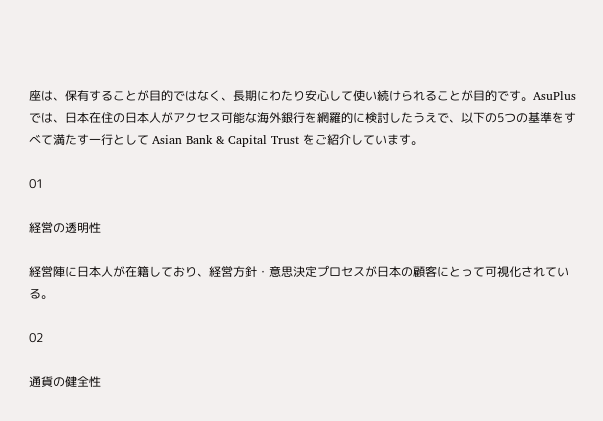座は、保有することが目的ではなく、長期にわたり安心して使い続けられることが目的です。AsuPlusでは、日本在住の日本人がアクセス可能な海外銀行を網羅的に検討したうえで、以下の5つの基準をすべて満たす一行として Asian Bank & Capital Trust をご紹介しています。

01

経営の透明性

経営陣に日本人が在籍しており、経営方針・意思決定プロセスが日本の顧客にとって可視化されている。

02

通貨の健全性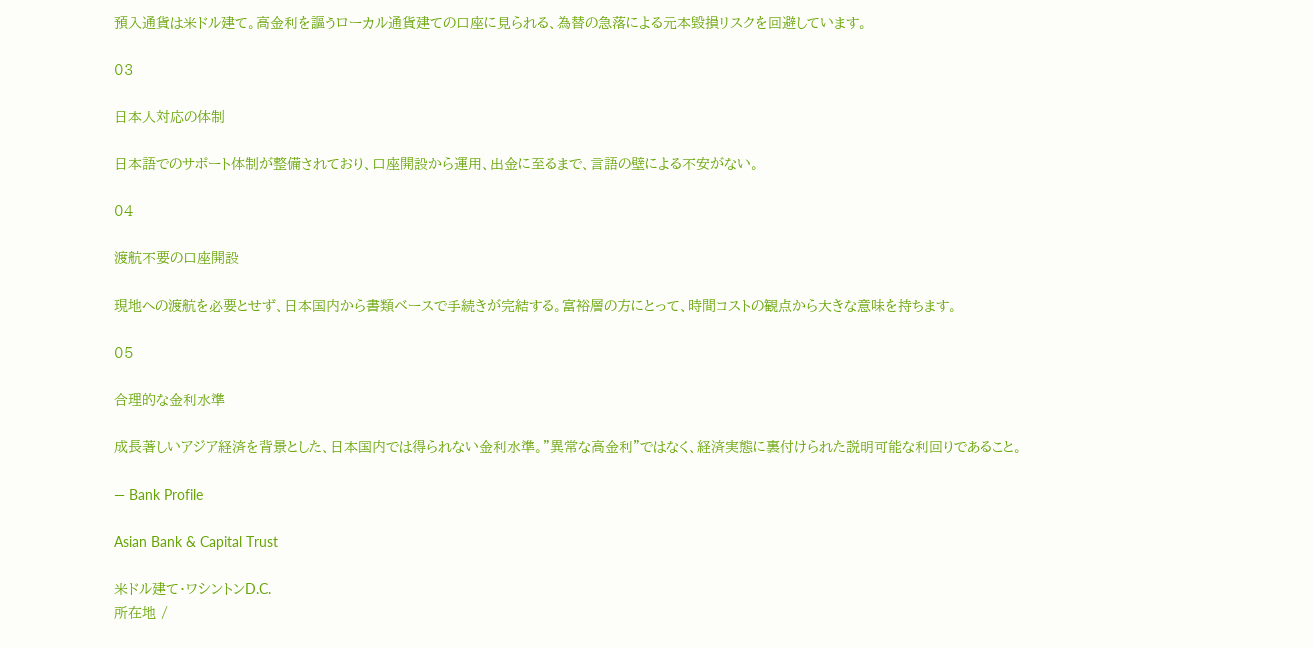預入通貨は米ドル建て。高金利を謳うローカル通貨建ての口座に見られる、為替の急落による元本毀損リスクを回避しています。

03

日本人対応の体制

日本語でのサポート体制が整備されており、口座開設から運用、出金に至るまで、言語の壁による不安がない。

04

渡航不要の口座開設

現地への渡航を必要とせず、日本国内から書類ベースで手続きが完結する。富裕層の方にとって、時間コストの観点から大きな意味を持ちます。

05

合理的な金利水準

成長著しいアジア経済を背景とした、日本国内では得られない金利水準。"異常な高金利"ではなく、経済実態に裏付けられた説明可能な利回りであること。

— Bank Profile

Asian Bank & Capital Trust

米ドル建て・ワシントンD.C.
所在地 /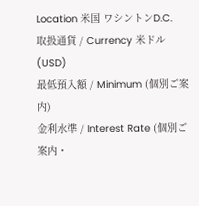Location 米国 ワシントンD.C.
取扱通貨 / Currency 米ドル(USD)
最低預入額 / Minimum (個別ご案内)
金利水準 / Interest Rate (個別ご案内・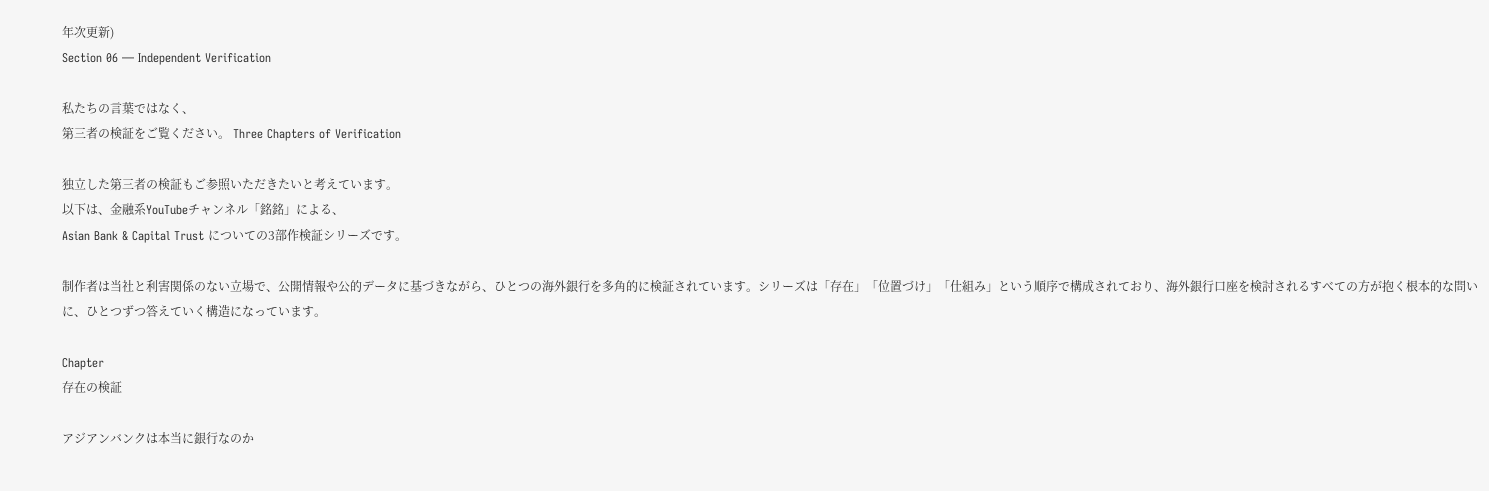年次更新)
Section 06 — Independent Verification

私たちの言葉ではなく、
第三者の検証をご覧ください。 Three Chapters of Verification

独立した第三者の検証もご参照いただきたいと考えています。
以下は、金融系YouTubeチャンネル「銘銘」による、
Asian Bank & Capital Trust についての3部作検証シリーズです。

制作者は当社と利害関係のない立場で、公開情報や公的データに基づきながら、ひとつの海外銀行を多角的に検証されています。シリーズは「存在」「位置づけ」「仕組み」という順序で構成されており、海外銀行口座を検討されるすべての方が抱く根本的な問いに、ひとつずつ答えていく構造になっています。

Chapter
存在の検証

アジアンバンクは本当に銀行なのか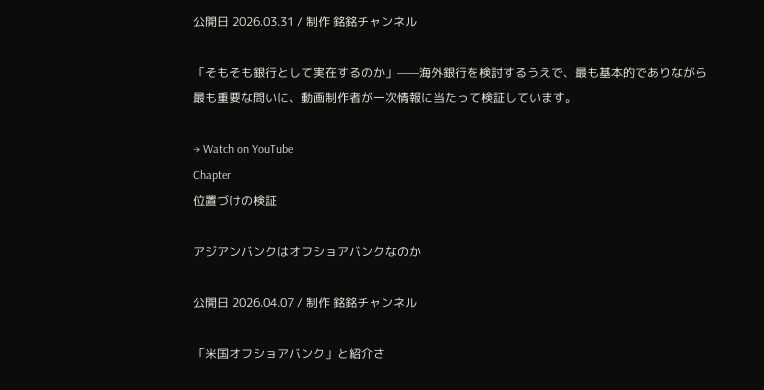公開日 2026.03.31 / 制作 銘銘チャンネル

「そもそも銀行として実在するのか」——海外銀行を検討するうえで、最も基本的でありながら最も重要な問いに、動画制作者が一次情報に当たって検証しています。

→ Watch on YouTube
Chapter
位置づけの検証

アジアンバンクはオフショアバンクなのか

公開日 2026.04.07 / 制作 銘銘チャンネル

「米国オフショアバンク」と紹介さ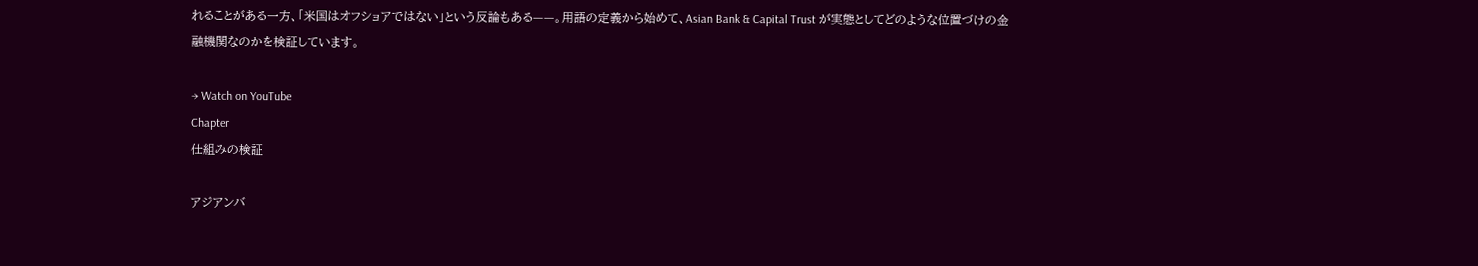れることがある一方、「米国はオフショアではない」という反論もある——。用語の定義から始めて、Asian Bank & Capital Trust が実態としてどのような位置づけの金融機関なのかを検証しています。

→ Watch on YouTube
Chapter
仕組みの検証

アジアンバ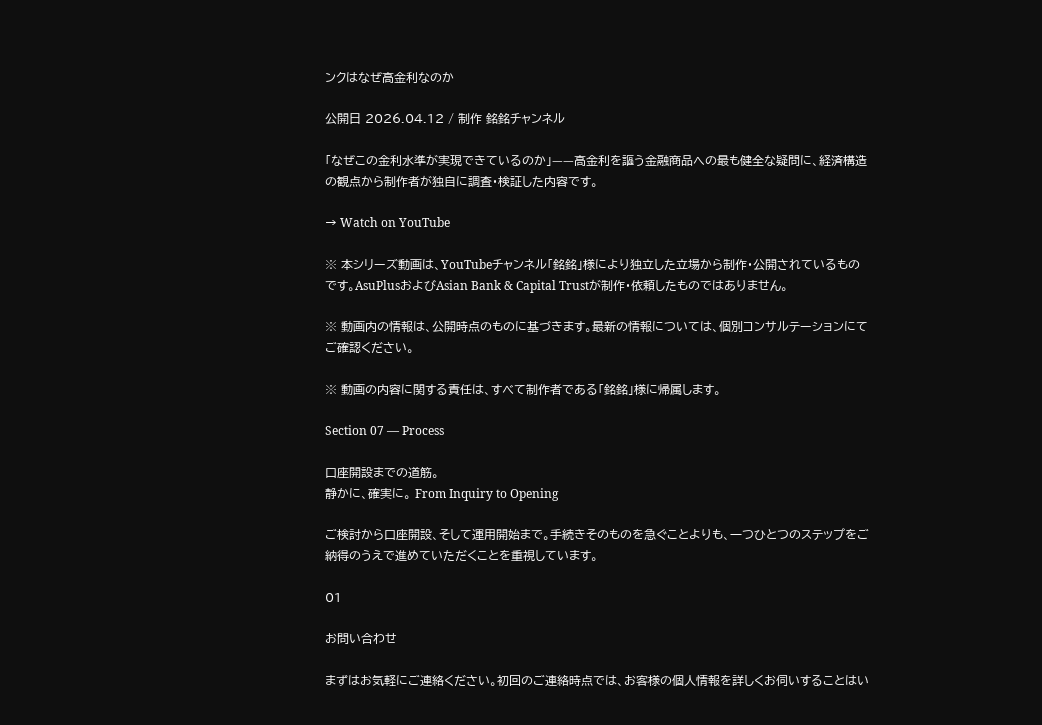ンクはなぜ高金利なのか

公開日 2026.04.12 / 制作 銘銘チャンネル

「なぜこの金利水準が実現できているのか」——高金利を謳う金融商品への最も健全な疑問に、経済構造の観点から制作者が独自に調査・検証した内容です。

→ Watch on YouTube

※ 本シリーズ動画は、YouTubeチャンネル「銘銘」様により独立した立場から制作・公開されているものです。AsuPlusおよびAsian Bank & Capital Trustが制作・依頼したものではありません。

※ 動画内の情報は、公開時点のものに基づきます。最新の情報については、個別コンサルテーションにてご確認ください。

※ 動画の内容に関する責任は、すべて制作者である「銘銘」様に帰属します。

Section 07 — Process

口座開設までの道筋。
静かに、確実に。 From Inquiry to Opening

ご検討から口座開設、そして運用開始まで。手続きそのものを急ぐことよりも、一つひとつのステップをご納得のうえで進めていただくことを重視しています。

01

お問い合わせ

まずはお気軽にご連絡ください。初回のご連絡時点では、お客様の個人情報を詳しくお伺いすることはい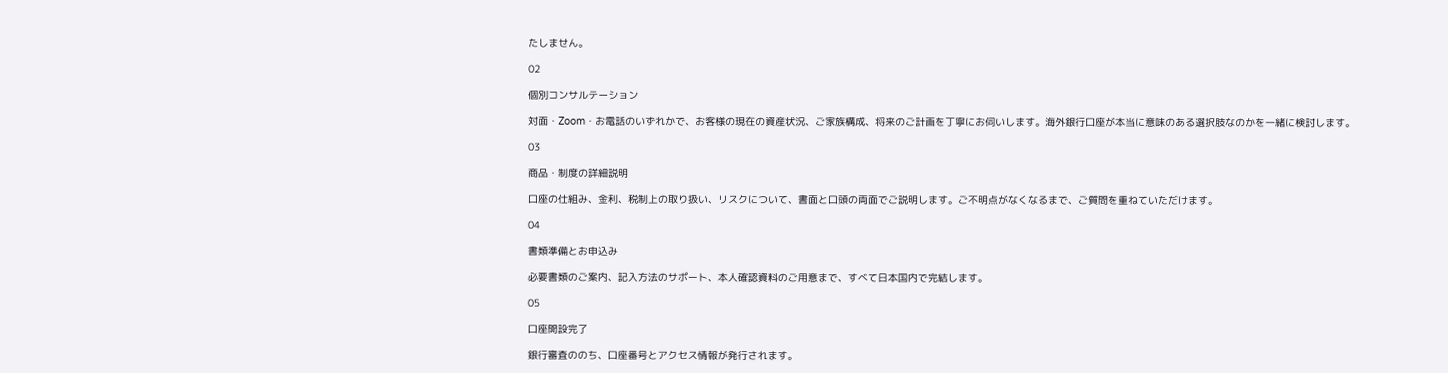たしません。

02

個別コンサルテーション

対面・Zoom・お電話のいずれかで、お客様の現在の資産状況、ご家族構成、将来のご計画を丁寧にお伺いします。海外銀行口座が本当に意味のある選択肢なのかを一緒に検討します。

03

商品・制度の詳細説明

口座の仕組み、金利、税制上の取り扱い、リスクについて、書面と口頭の両面でご説明します。ご不明点がなくなるまで、ご質問を重ねていただけます。

04

書類準備とお申込み

必要書類のご案内、記入方法のサポート、本人確認資料のご用意まで、すべて日本国内で完結します。

05

口座開設完了

銀行審査ののち、口座番号とアクセス情報が発行されます。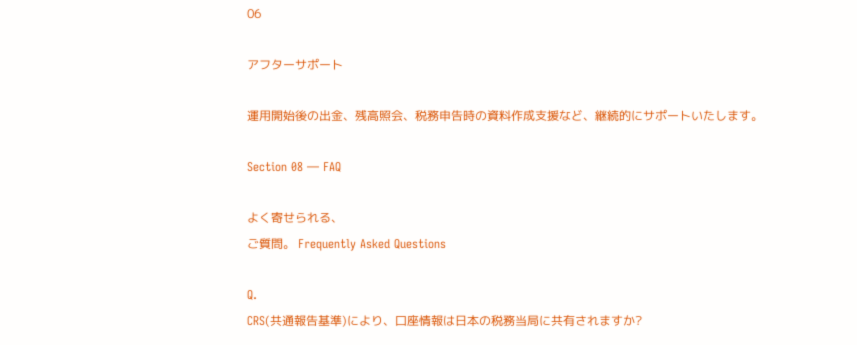06

アフターサポート

運用開始後の出金、残高照会、税務申告時の資料作成支援など、継続的にサポートいたします。

Section 08 — FAQ

よく寄せられる、
ご質問。 Frequently Asked Questions

Q.
CRS(共通報告基準)により、口座情報は日本の税務当局に共有されますか?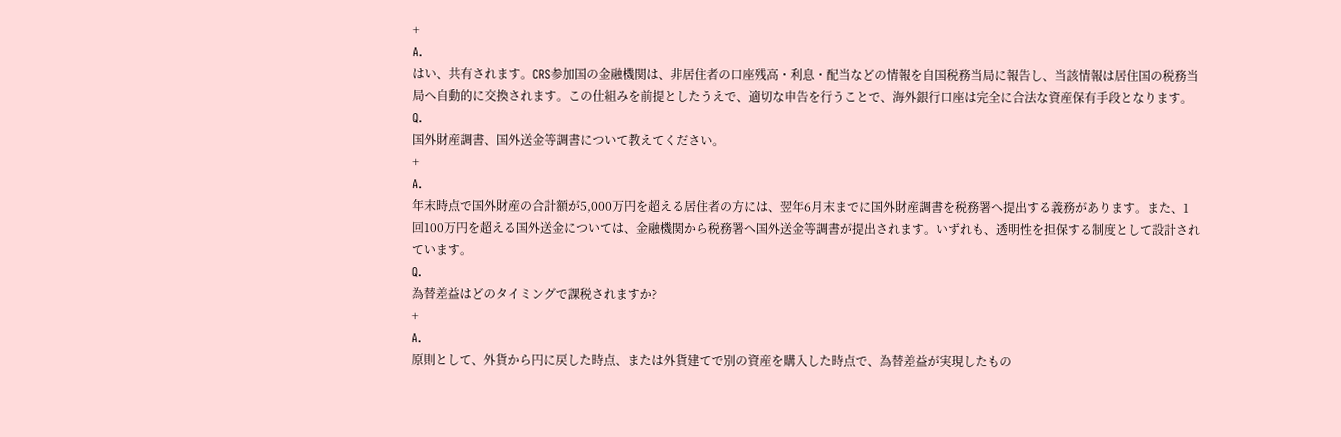+
A.
はい、共有されます。CRS参加国の金融機関は、非居住者の口座残高・利息・配当などの情報を自国税務当局に報告し、当該情報は居住国の税務当局へ自動的に交換されます。この仕組みを前提としたうえで、適切な申告を行うことで、海外銀行口座は完全に合法な資産保有手段となります。
Q.
国外財産調書、国外送金等調書について教えてください。
+
A.
年末時点で国外財産の合計額が5,000万円を超える居住者の方には、翌年6月末までに国外財産調書を税務署へ提出する義務があります。また、1回100万円を超える国外送金については、金融機関から税務署へ国外送金等調書が提出されます。いずれも、透明性を担保する制度として設計されています。
Q.
為替差益はどのタイミングで課税されますか?
+
A.
原則として、外貨から円に戻した時点、または外貨建てで別の資産を購入した時点で、為替差益が実現したもの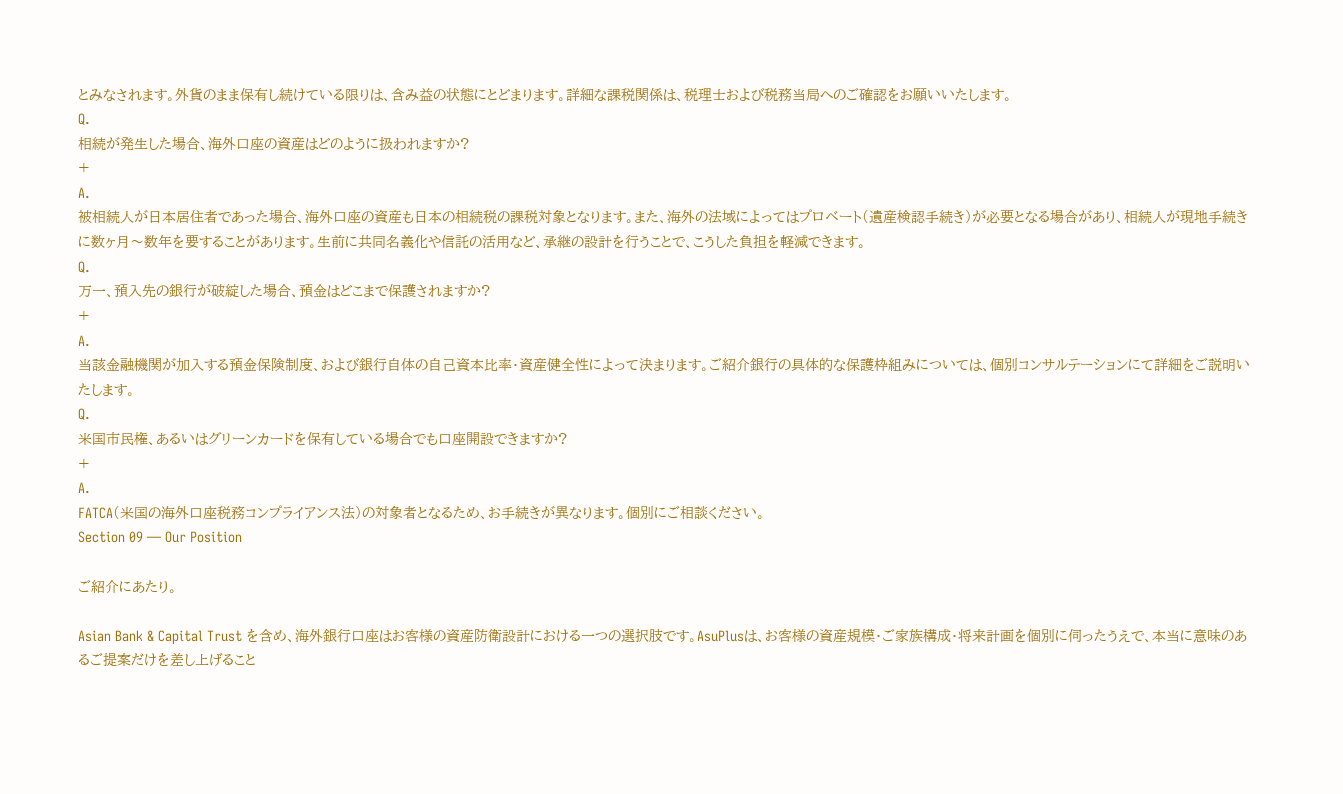とみなされます。外貨のまま保有し続けている限りは、含み益の状態にとどまります。詳細な課税関係は、税理士および税務当局へのご確認をお願いいたします。
Q.
相続が発生した場合、海外口座の資産はどのように扱われますか?
+
A.
被相続人が日本居住者であった場合、海外口座の資産も日本の相続税の課税対象となります。また、海外の法域によってはプロベート(遺産検認手続き)が必要となる場合があり、相続人が現地手続きに数ヶ月〜数年を要することがあります。生前に共同名義化や信託の活用など、承継の設計を行うことで、こうした負担を軽減できます。
Q.
万一、預入先の銀行が破綻した場合、預金はどこまで保護されますか?
+
A.
当該金融機関が加入する預金保険制度、および銀行自体の自己資本比率・資産健全性によって決まります。ご紹介銀行の具体的な保護枠組みについては、個別コンサルテーションにて詳細をご説明いたします。
Q.
米国市民権、あるいはグリーンカードを保有している場合でも口座開設できますか?
+
A.
FATCA(米国の海外口座税務コンプライアンス法)の対象者となるため、お手続きが異なります。個別にご相談ください。
Section 09 — Our Position

ご紹介にあたり。

Asian Bank & Capital Trust を含め、海外銀行口座はお客様の資産防衛設計における一つの選択肢です。AsuPlusは、お客様の資産規模・ご家族構成・将来計画を個別に伺ったうえで、本当に意味のあるご提案だけを差し上げること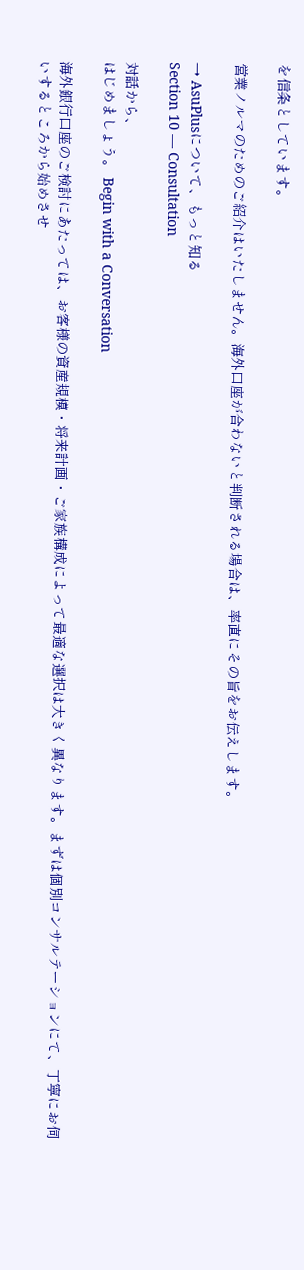を信条としています。

営業ノルマのためのご紹介はいたしません。海外口座が合わないと判断される場合は、率直にその旨をお伝えします。

→ AsuPlusについて、もっと知る
Section 10 — Consultation

対話から、
はじめましょう。 Begin with a Conversation

海外銀行口座のご検討にあたっては、お客様の資産規模・将来計画・ご家族構成によって最適な選択は大きく異なります。まずは個別コンサルテーションにて、丁寧にお伺いするところから始めさせ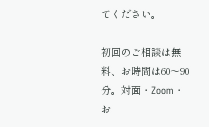てください。

初回のご相談は無料、お時間は60〜90分。対面・Zoom・お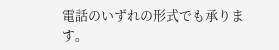電話のいずれの形式でも承ります。